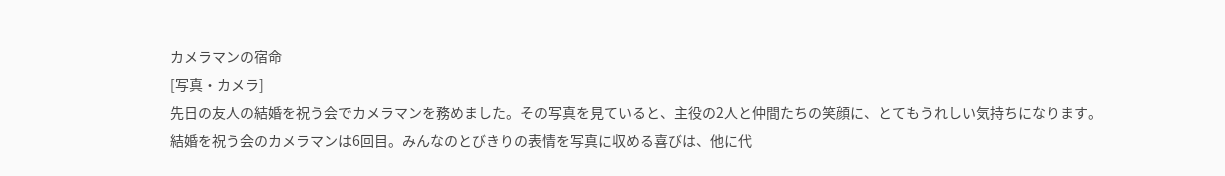カメラマンの宿命
[写真・カメラ]
先日の友人の結婚を祝う会でカメラマンを務めました。その写真を見ていると、主役の2人と仲間たちの笑顔に、とてもうれしい気持ちになります。
結婚を祝う会のカメラマンは6回目。みんなのとびきりの表情を写真に収める喜びは、他に代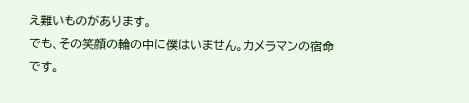え難いものがあります。
でも、その笑顔の輪の中に僕はいません。カメラマンの宿命です。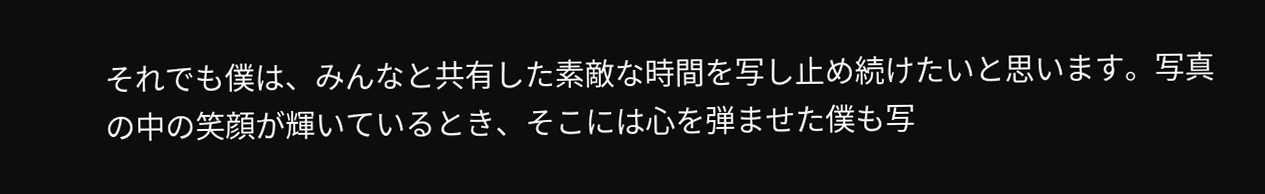それでも僕は、みんなと共有した素敵な時間を写し止め続けたいと思います。写真の中の笑顔が輝いているとき、そこには心を弾ませた僕も写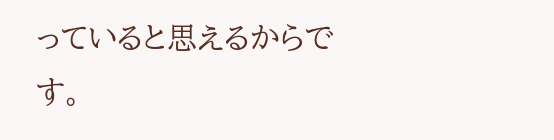っていると思えるからです。